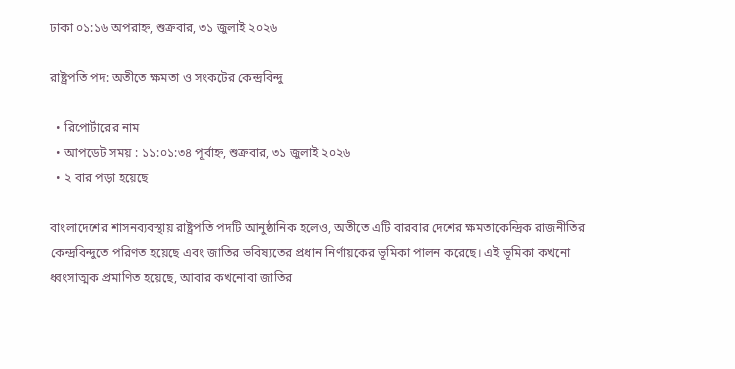ঢাকা ০১:১৬ অপরাহ্ন, শুক্রবার, ৩১ জুলাই ২০২৬

রাষ্ট্রপতি পদ: অতীতে ক্ষমতা ও সংকটের কেন্দ্রবিন্দু

  • রিপোর্টারের নাম
  • আপডেট সময় : ১১:০১:৩৪ পূর্বাহ্ন, শুক্রবার, ৩১ জুলাই ২০২৬
  • ২ বার পড়া হয়েছে

বাংলাদেশের শাসনব্যবস্থায় রাষ্ট্রপতি পদটি আনুষ্ঠানিক হলেও, অতীতে এটি বারবার দেশের ক্ষমতাকেন্দ্রিক রাজনীতির কেন্দ্রবিন্দুতে পরিণত হয়েছে এবং জাতির ভবিষ্যতের প্রধান নির্ণায়কের ভূমিকা পালন করেছে। এই ভূমিকা কখনো ধ্বংসাত্মক প্রমাণিত হয়েছে, আবার কখনোবা জাতির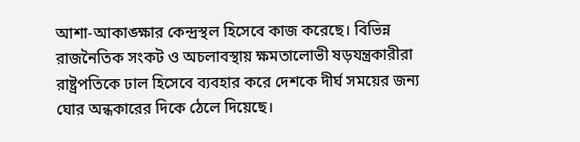আশা-আকাঙ্ক্ষার কেন্দ্রস্থল হিসেবে কাজ করেছে। বিভিন্ন রাজনৈতিক সংকট ও অচলাবস্থায় ক্ষমতালোভী ষড়যন্ত্রকারীরা রাষ্ট্রপতিকে ঢাল হিসেবে ব্যবহার করে দেশকে দীর্ঘ সময়ের জন্য ঘোর অন্ধকারের দিকে ঠেলে দিয়েছে।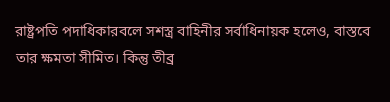রাষ্ট্রপতি পদাধিকারবলে সশস্ত্র বাহিনীর সর্বাধিনায়ক হলেও, বাস্তবে তার ক্ষমতা সীমিত। কিন্তু তীব্র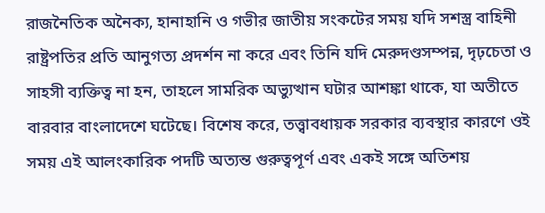রাজনৈতিক অনৈক্য, হানাহানি ও গভীর জাতীয় সংকটের সময় যদি সশস্ত্র বাহিনী রাষ্ট্রপতির প্রতি আনুগত্য প্রদর্শন না করে এবং তিনি যদি মেরুদণ্ডসম্পন্ন, দৃঢ়চেতা ও সাহসী ব্যক্তিত্ব না হন, তাহলে সামরিক অভ্যুত্থান ঘটার আশঙ্কা থাকে, যা অতীতে বারবার বাংলাদেশে ঘটেছে। বিশেষ করে, তত্ত্বাবধায়ক সরকার ব্যবস্থার কারণে ওই সময় এই আলংকারিক পদটি অত্যন্ত গুরুত্বপূর্ণ এবং একই সঙ্গে অতিশয়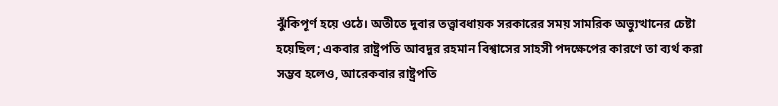ঝুঁকিপূর্ণ হয়ে ওঠে। অতীতে দুবার তত্ত্বাবধায়ক সরকারের সময় সামরিক অভ্যুত্থানের চেষ্টা হয়েছিল; একবার রাষ্ট্রপতি আবদুর রহমান বিশ্বাসের সাহসী পদক্ষেপের কারণে তা ব্যর্থ করা সম্ভব হলেও, আরেকবার রাষ্ট্রপতি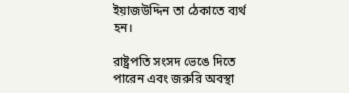ইয়াজউদ্দিন তা ঠেকাতে ব্যর্থ হন।

রাষ্ট্রপতি সংসদ ভেঙে দিতে পারেন এবং জরুরি অবস্থা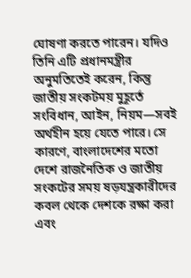ঘোষণা করতে পারেন। যদিও তিনি এটি প্রধানমন্ত্রীর অনুমতিতেই করেন, কিন্তু জাতীয় সংকটময় মুহূর্তে সংবিধান, আইন, নিয়ম—সবই অর্থহীন হয়ে যেতে পারে। সে কারণে, বাংলাদেশের মতো দেশে রাজনৈতিক ও জাতীয় সংকটের সময় ষড়যন্ত্রকারীদের কবল থেকে দেশকে রক্ষা করা এবং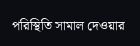পরিস্থিতি সামাল দেওয়ার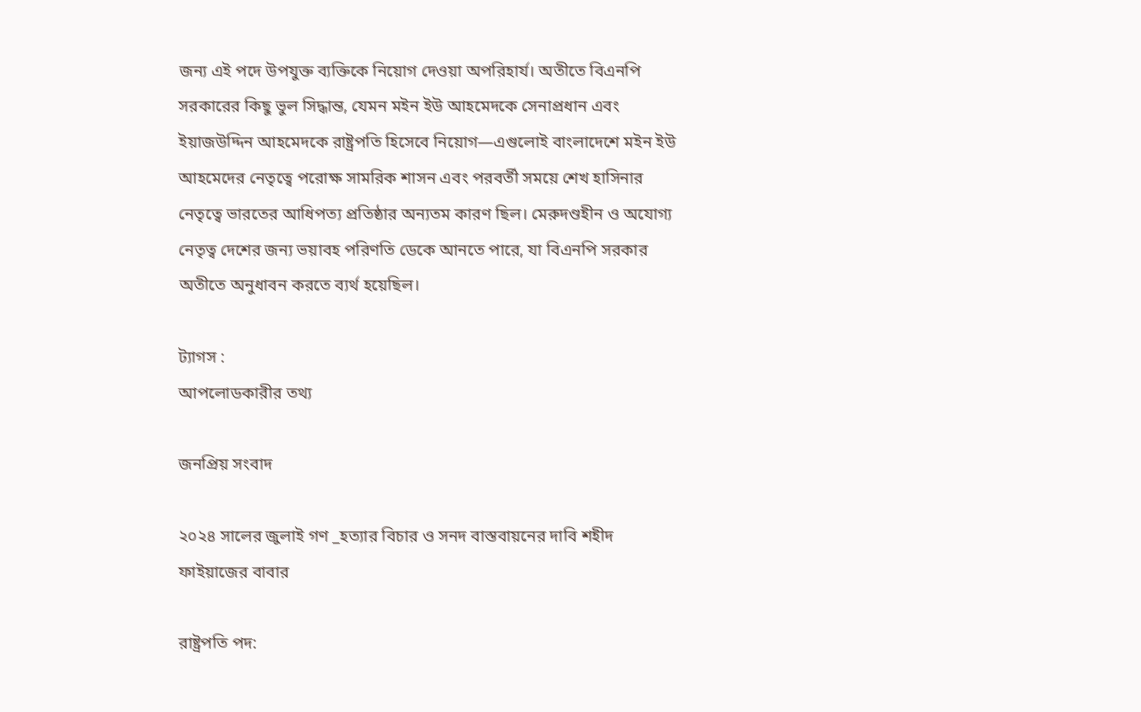জন্য এই পদে উপযুক্ত ব্যক্তিকে নিয়োগ দেওয়া অপরিহার্য। অতীতে বিএনপি সরকারের কিছু ভুল সিদ্ধান্ত, যেমন মইন ইউ আহমেদকে সেনাপ্রধান এবং ইয়াজউদ্দিন আহমেদকে রাষ্ট্রপতি হিসেবে নিয়োগ—এগুলোই বাংলাদেশে মইন ইউ আহমেদের নেতৃত্বে পরোক্ষ সামরিক শাসন এবং পরবর্তী সময়ে শেখ হাসিনার নেতৃত্বে ভারতের আধিপত্য প্রতিষ্ঠার অন্যতম কারণ ছিল। মেরুদণ্ডহীন ও অযোগ্য নেতৃত্ব দেশের জন্য ভয়াবহ পরিণতি ডেকে আনতে পারে, যা বিএনপি সরকার অতীতে অনুধাবন করতে ব্যর্থ হয়েছিল।

ট্যাগস :
আপলোডকারীর তথ্য

জনপ্রিয় সংবাদ

২০২৪ সালের জুলাই গণ _হত্যার বিচার ও সনদ বাস্তবায়নের দাবি শহীদ ফাইয়াজের বাবার

রাষ্ট্রপতি পদ: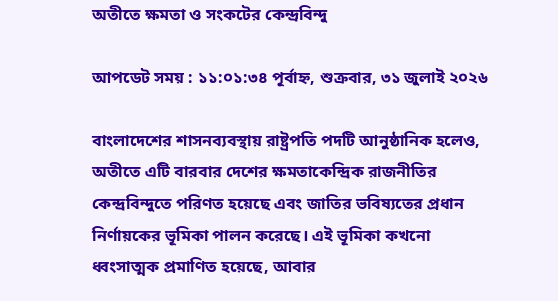অতীতে ক্ষমতা ও সংকটের কেন্দ্রবিন্দু

আপডেট সময় : ১১:০১:৩৪ পূর্বাহ্ন, শুক্রবার, ৩১ জুলাই ২০২৬

বাংলাদেশের শাসনব্যবস্থায় রাষ্ট্রপতি পদটি আনুষ্ঠানিক হলেও, অতীতে এটি বারবার দেশের ক্ষমতাকেন্দ্রিক রাজনীতির কেন্দ্রবিন্দুতে পরিণত হয়েছে এবং জাতির ভবিষ্যতের প্রধান নির্ণায়কের ভূমিকা পালন করেছে। এই ভূমিকা কখনো ধ্বংসাত্মক প্রমাণিত হয়েছে, আবার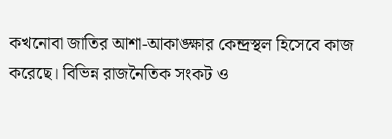কখনোবা জাতির আশা-আকাঙ্ক্ষার কেন্দ্রস্থল হিসেবে কাজ করেছে। বিভিন্ন রাজনৈতিক সংকট ও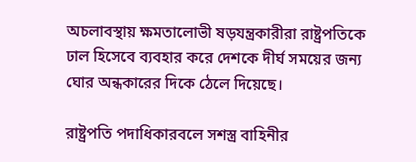অচলাবস্থায় ক্ষমতালোভী ষড়যন্ত্রকারীরা রাষ্ট্রপতিকে ঢাল হিসেবে ব্যবহার করে দেশকে দীর্ঘ সময়ের জন্য ঘোর অন্ধকারের দিকে ঠেলে দিয়েছে।

রাষ্ট্রপতি পদাধিকারবলে সশস্ত্র বাহিনীর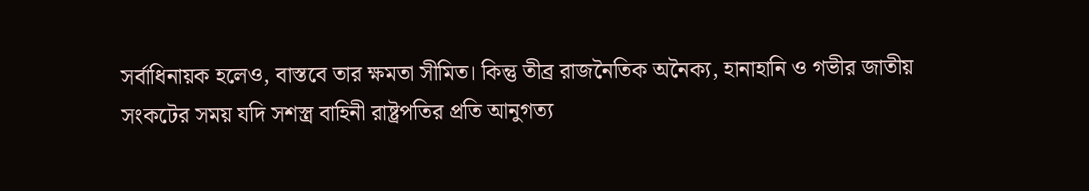সর্বাধিনায়ক হলেও, বাস্তবে তার ক্ষমতা সীমিত। কিন্তু তীব্র রাজনৈতিক অনৈক্য, হানাহানি ও গভীর জাতীয় সংকটের সময় যদি সশস্ত্র বাহিনী রাষ্ট্রপতির প্রতি আনুগত্য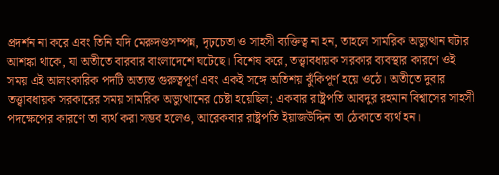প্রদর্শন না করে এবং তিনি যদি মেরুদণ্ডসম্পন্ন, দৃঢ়চেতা ও সাহসী ব্যক্তিত্ব না হন, তাহলে সামরিক অভ্যুত্থান ঘটার আশঙ্কা থাকে, যা অতীতে বারবার বাংলাদেশে ঘটেছে। বিশেষ করে, তত্ত্বাবধায়ক সরকার ব্যবস্থার কারণে ওই সময় এই আলংকারিক পদটি অত্যন্ত গুরুত্বপূর্ণ এবং একই সঙ্গে অতিশয় ঝুঁকিপূর্ণ হয়ে ওঠে। অতীতে দুবার তত্ত্বাবধায়ক সরকারের সময় সামরিক অভ্যুত্থানের চেষ্টা হয়েছিল; একবার রাষ্ট্রপতি আবদুর রহমান বিশ্বাসের সাহসী পদক্ষেপের কারণে তা ব্যর্থ করা সম্ভব হলেও, আরেকবার রাষ্ট্রপতি ইয়াজউদ্দিন তা ঠেকাতে ব্যর্থ হন।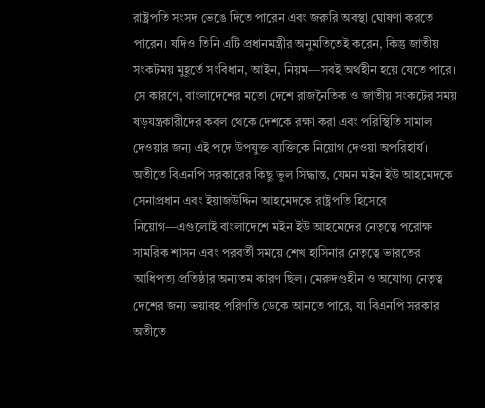রাষ্ট্রপতি সংসদ ভেঙে দিতে পারেন এবং জরুরি অবস্থা ঘোষণা করতে পারেন। যদিও তিনি এটি প্রধানমন্ত্রীর অনুমতিতেই করেন, কিন্তু জাতীয় সংকটময় মুহূর্তে সংবিধান, আইন, নিয়ম—সবই অর্থহীন হয়ে যেতে পারে। সে কারণে, বাংলাদেশের মতো দেশে রাজনৈতিক ও জাতীয় সংকটের সময় ষড়যন্ত্রকারীদের কবল থেকে দেশকে রক্ষা করা এবং পরিস্থিতি সামাল দেওয়ার জন্য এই পদে উপযুক্ত ব্যক্তিকে নিয়োগ দেওয়া অপরিহার্য। অতীতে বিএনপি সরকারের কিছু ভুল সিদ্ধান্ত, যেমন মইন ইউ আহমেদকে সেনাপ্রধান এবং ইয়াজউদ্দিন আহমেদকে রাষ্ট্রপতি হিসেবে নিয়োগ—এগুলোই বাংলাদেশে মইন ইউ আহমেদের নেতৃত্বে পরোক্ষ সামরিক শাসন এবং পরবর্তী সময়ে শেখ হাসিনার নেতৃত্বে ভারতের আধিপত্য প্রতিষ্ঠার অন্যতম কারণ ছিল। মেরুদণ্ডহীন ও অযোগ্য নেতৃত্ব দেশের জন্য ভয়াবহ পরিণতি ডেকে আনতে পারে, যা বিএনপি সরকার অতীতে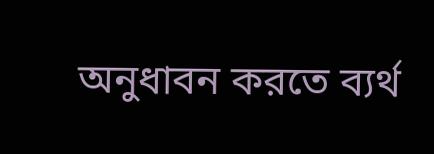অনুধাবন করতে ব্যর্থ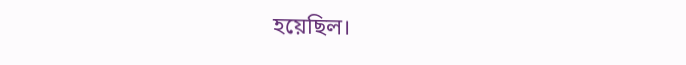হয়েছিল।